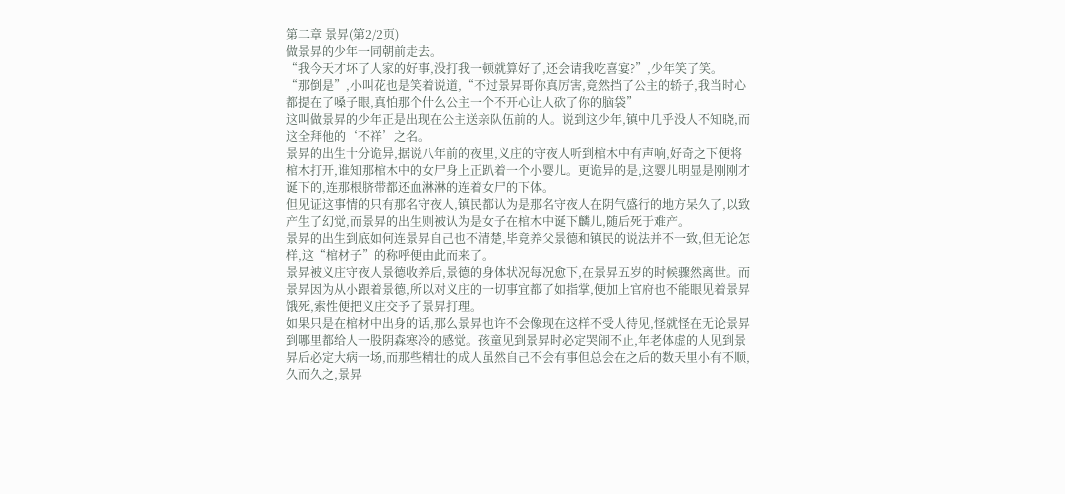第二章 景昇(第2/2页)
做景昇的少年一同朝前走去。
“我今天才坏了人家的好事,没打我一顿就算好了,还会请我吃喜宴?”,少年笑了笑。
“那倒是”,小叫花也是笑着说道,“不过景昇哥你真厉害,竟然挡了公主的轿子,我当时心都提在了嗓子眼,真怕那个什么公主一个不开心让人砍了你的脑袋”
这叫做景昇的少年正是出现在公主送亲队伍前的人。说到这少年,镇中几乎没人不知晓,而这全拜他的‘不祥’之名。
景昇的出生十分诡异,据说八年前的夜里,义庄的守夜人听到棺木中有声响,好奇之下便将棺木打开,谁知那棺木中的女尸身上正趴着一个小婴儿。更诡异的是,这婴儿明显是刚刚才诞下的,连那根脐带都还血淋淋的连着女尸的下体。
但见证这事情的只有那名守夜人,镇民都认为是那名守夜人在阴气盛行的地方呆久了,以致产生了幻觉,而景昇的出生则被认为是女子在棺木中诞下麟儿,随后死于难产。
景昇的出生到底如何连景昇自己也不清楚,毕竟养父景德和镇民的说法并不一致,但无论怎样,这“棺材子”的称呼便由此而来了。
景昇被义庄守夜人景德收养后,景德的身体状况每况愈下,在景昇五岁的时候骤然离世。而景昇因为从小跟着景德,所以对义庄的一切事宜都了如指掌,便加上官府也不能眼见着景昇饿死,索性便把义庄交予了景昇打理。
如果只是在棺材中出身的话,那么景昇也许不会像现在这样不受人待见,怪就怪在无论景昇到哪里都给人一股阴森寒冷的感觉。孩童见到景昇时必定哭闹不止,年老体虚的人见到景昇后必定大病一场,而那些精壮的成人虽然自己不会有事但总会在之后的数天里小有不顺,久而久之,景昇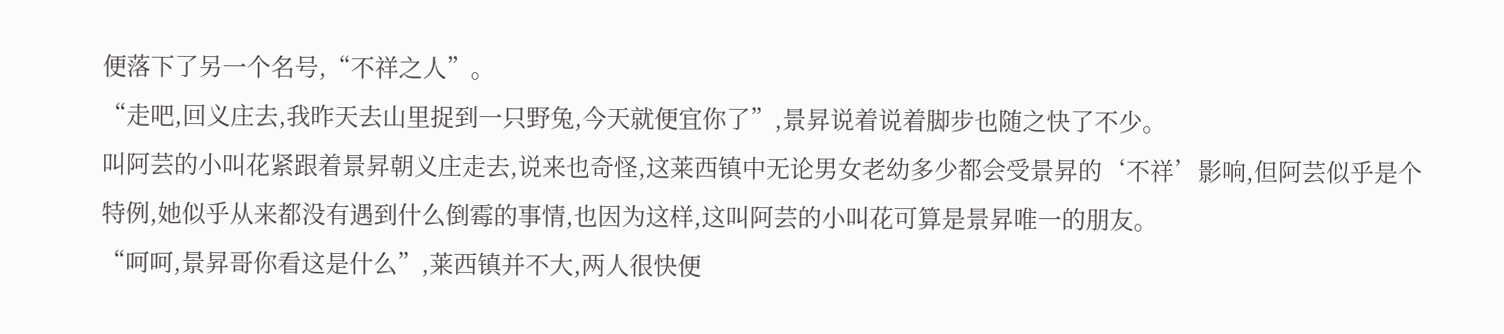便落下了另一个名号,“不祥之人”。
“走吧,回义庄去,我昨天去山里捉到一只野兔,今天就便宜你了”,景昇说着说着脚步也随之快了不少。
叫阿芸的小叫花紧跟着景昇朝义庄走去,说来也奇怪,这莱西镇中无论男女老幼多少都会受景昇的‘不祥’影响,但阿芸似乎是个特例,她似乎从来都没有遇到什么倒霉的事情,也因为这样,这叫阿芸的小叫花可算是景昇唯一的朋友。
“呵呵,景昇哥你看这是什么”,莱西镇并不大,两人很快便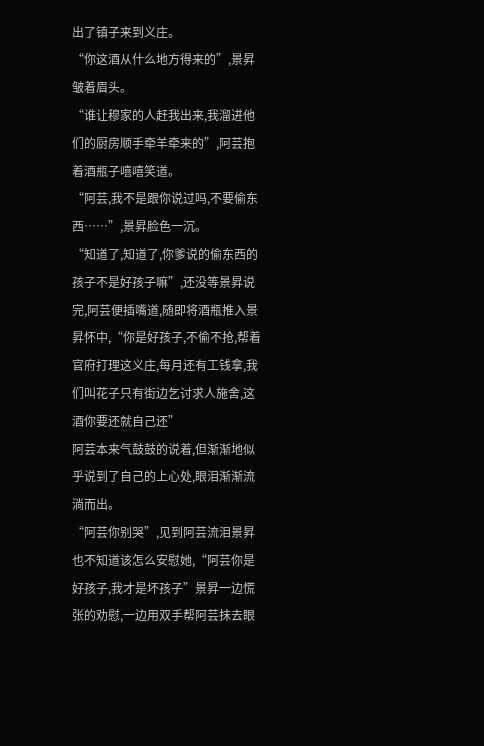出了镇子来到义庄。
“你这酒从什么地方得来的”,景昇皱着眉头。
“谁让穆家的人赶我出来,我溜进他们的厨房顺手牵羊牵来的”,阿芸抱着酒瓶子嘻嘻笑道。
“阿芸,我不是跟你说过吗,不要偷东西……”,景昇脸色一沉。
“知道了,知道了,你爹说的偷东西的孩子不是好孩子嘛”,还没等景昇说完,阿芸便插嘴道,随即将酒瓶推入景昇怀中,“你是好孩子,不偷不抢,帮着官府打理这义庄,每月还有工钱拿,我们叫花子只有街边乞讨求人施舍,这酒你要还就自己还”
阿芸本来气鼓鼓的说着,但渐渐地似乎说到了自己的上心处,眼泪渐渐流淌而出。
“阿芸你别哭”,见到阿芸流泪景昇也不知道该怎么安慰她,“阿芸你是好孩子,我才是坏孩子”景昇一边慌张的劝慰,一边用双手帮阿芸抹去眼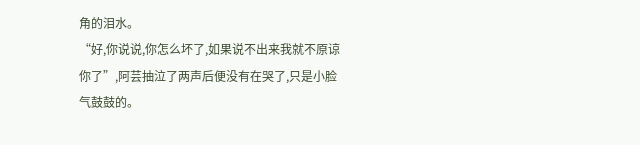角的泪水。
“好,你说说,你怎么坏了,如果说不出来我就不原谅你了”,阿芸抽泣了两声后便没有在哭了,只是小脸气鼓鼓的。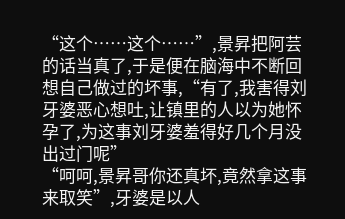“这个……这个……”,景昇把阿芸的话当真了,于是便在脑海中不断回想自己做过的坏事,“有了,我害得刘牙婆恶心想吐,让镇里的人以为她怀孕了,为这事刘牙婆羞得好几个月没出过门呢”
“呵呵,景昇哥你还真坏,竟然拿这事来取笑”,牙婆是以人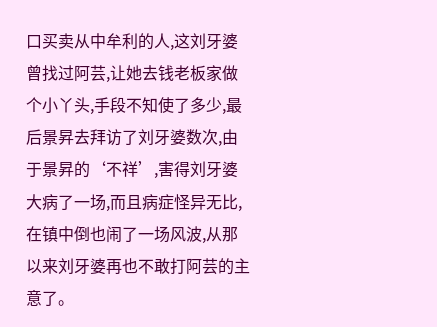口买卖从中牟利的人,这刘牙婆曾找过阿芸,让她去钱老板家做个小丫头,手段不知使了多少,最后景昇去拜访了刘牙婆数次,由于景昇的‘不祥’,害得刘牙婆大病了一场,而且病症怪异无比,在镇中倒也闹了一场风波,从那以来刘牙婆再也不敢打阿芸的主意了。